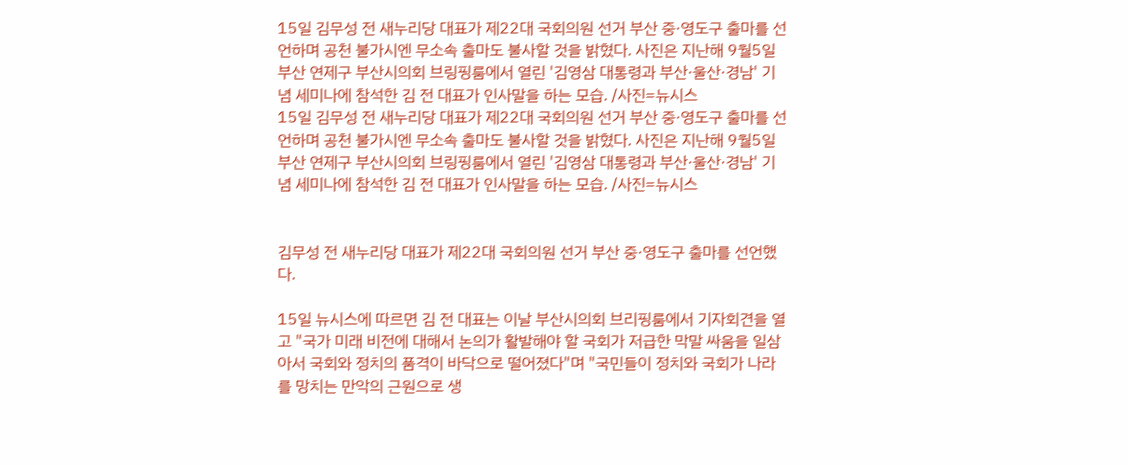15일 김무성 전 새누리당 대표가 제22대 국회의원 선거 부산 중·영도구 출마를 선언하며 공천 불가시엔 무소속 출마도 불사할 것을 밝혔다. 사진은 지난해 9월5일 부산 연제구 부산시의회 브링핑룸에서 열린 '김영삼 대통령과 부산·울산·경남' 기념 세미나에 참석한 김 전 대표가 인사말을 하는 모습. /사진=뉴시스
15일 김무성 전 새누리당 대표가 제22대 국회의원 선거 부산 중·영도구 출마를 선언하며 공천 불가시엔 무소속 출마도 불사할 것을 밝혔다. 사진은 지난해 9월5일 부산 연제구 부산시의회 브링핑룸에서 열린 '김영삼 대통령과 부산·울산·경남' 기념 세미나에 참석한 김 전 대표가 인사말을 하는 모습. /사진=뉴시스


김무성 전 새누리당 대표가 제22대 국회의원 선거 부산 중·영도구 출마를 선언했다.

15일 뉴시스에 따르면 김 전 대표는 이날 부산시의회 브리핑룸에서 기자회견을 열고 "국가 미래 비전에 대해서 논의가 활발해야 할 국회가 저급한 막말 싸움을 일삼아서 국회와 정치의 품격이 바닥으로 떨어졌다"며 "국민들이 정치와 국회가 나라를 망치는 만악의 근원으로 생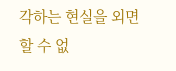각하는 현실을 외면할 수 없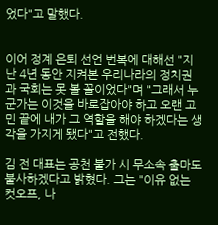었다"고 말했다.


이어 정계 은퇴 선언 번복에 대해선 "지난 4년 동안 지켜본 우리나라의 정치권과 국회는 못 볼 꼴이었다"며 "그래서 누군가는 이것을 바로잡아야 하고 오랜 고민 끝에 내가 그 역할을 해야 하겠다는 생각을 가지게 됐다"고 전했다.

김 전 대표는 공천 불가 시 무소속 출마도 불사하겠다고 밝혔다. 그는 "이유 없는 컷오프, 나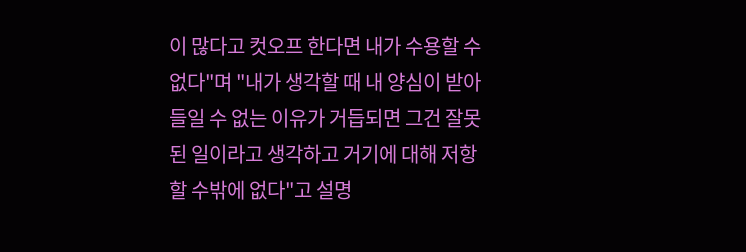이 많다고 컷오프 한다면 내가 수용할 수 없다"며 "내가 생각할 때 내 양심이 받아들일 수 없는 이유가 거듭되면 그건 잘못된 일이라고 생각하고 거기에 대해 저항할 수밖에 없다"고 설명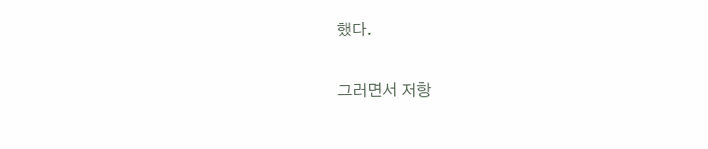했다.


그러면서 저항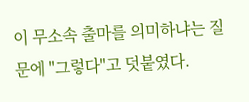이 무소속 출마를 의미하냐는 질문에 "그렇다"고 덧붙였다.